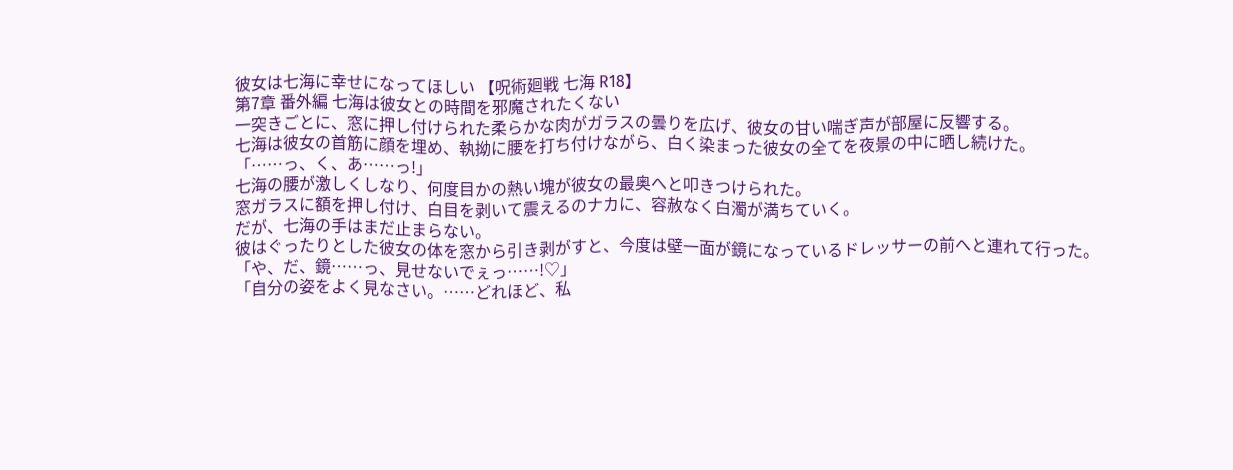彼女は七海に幸せになってほしい 【呪術廻戦 七海 R18】
第7章 番外編 七海は彼女との時間を邪魔されたくない
一突きごとに、窓に押し付けられた柔らかな肉がガラスの曇りを広げ、彼女の甘い喘ぎ声が部屋に反響する。
七海は彼女の首筋に顔を埋め、執拗に腰を打ち付けながら、白く染まった彼女の全てを夜景の中に晒し続けた。
「……っ、く、あ……っ!」
七海の腰が激しくしなり、何度目かの熱い塊が彼女の最奥へと叩きつけられた。
窓ガラスに額を押し付け、白目を剥いて震えるのナカに、容赦なく白濁が満ちていく。
だが、七海の手はまだ止まらない。
彼はぐったりとした彼女の体を窓から引き剥がすと、今度は壁一面が鏡になっているドレッサーの前へと連れて行った。
「や、だ、鏡……っ、見せないでぇっ……!♡」
「自分の姿をよく見なさい。……どれほど、私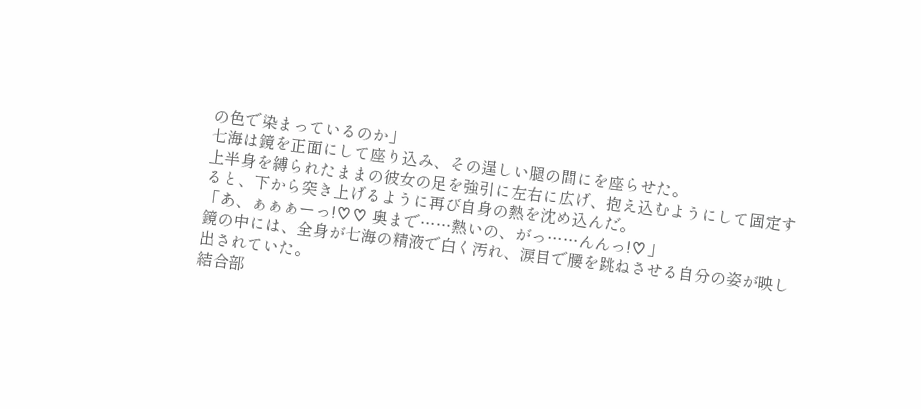の色で染まっているのか」
七海は鏡を正面にして座り込み、その逞しい腿の間にを座らせた。
上半身を縛られたままの彼女の足を強引に左右に広げ、抱え込むようにして固定すると、下から突き上げるように再び自身の熱を沈め込んだ。
「あ、ぁぁぁーっ!♡♡ 奥まで……熱いの、がっ……んんっ!♡」
鏡の中には、全身が七海の精液で白く汚れ、涙目で腰を跳ねさせる自分の姿が映し出されていた。
結合部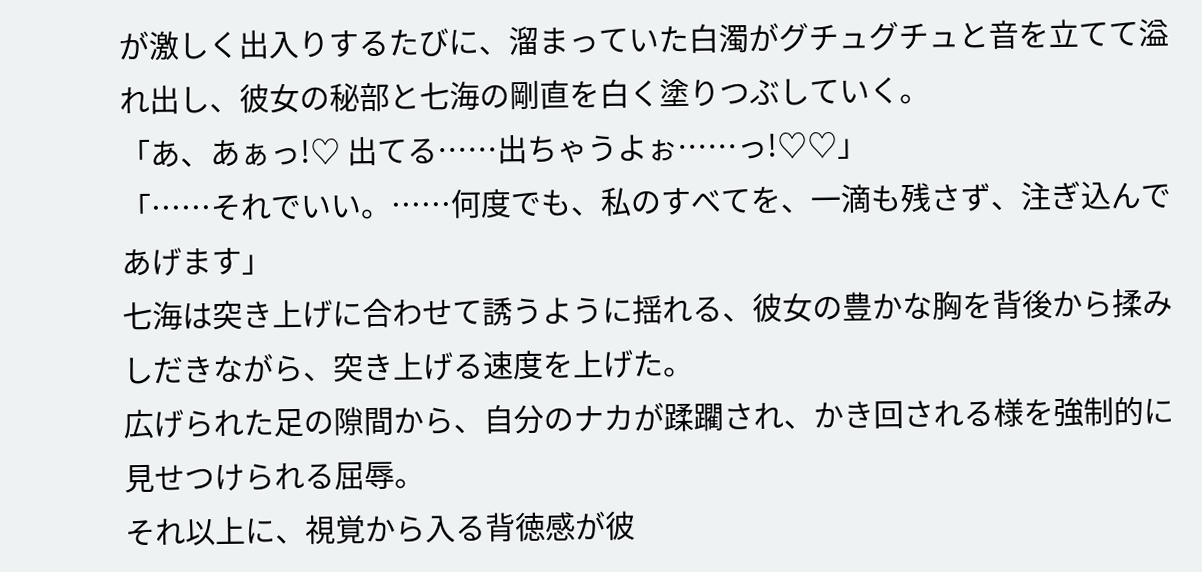が激しく出入りするたびに、溜まっていた白濁がグチュグチュと音を立てて溢れ出し、彼女の秘部と七海の剛直を白く塗りつぶしていく。
「あ、あぁっ!♡ 出てる……出ちゃうよぉ……っ!♡♡」
「……それでいい。……何度でも、私のすべてを、一滴も残さず、注ぎ込んであげます」
七海は突き上げに合わせて誘うように揺れる、彼女の豊かな胸を背後から揉みしだきながら、突き上げる速度を上げた。
広げられた足の隙間から、自分のナカが蹂躙され、かき回される様を強制的に見せつけられる屈辱。
それ以上に、視覚から入る背徳感が彼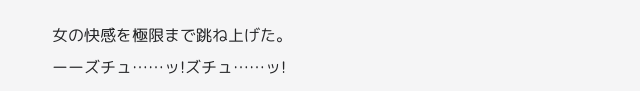女の快感を極限まで跳ね上げた。
ーーズチュ……ッ!ズチュ……ッ!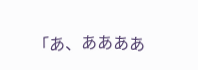「あ、ああああ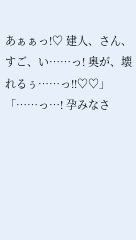あぁぁっ!♡ 建人、さん、すご、い……っ! 奥が、壊れるぅ……っ!!♡♡」
「……っ…! 孕みなさ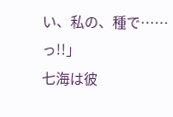い、私の、種で……っ!!」
七海は彼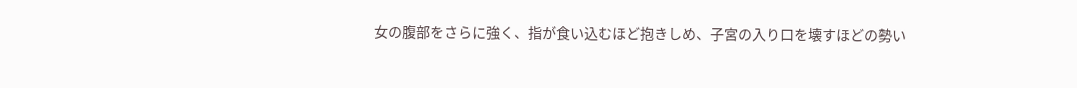女の腹部をさらに強く、指が食い込むほど抱きしめ、子宮の入り口を壊すほどの勢い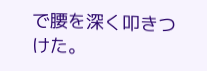で腰を深く叩きつけた。